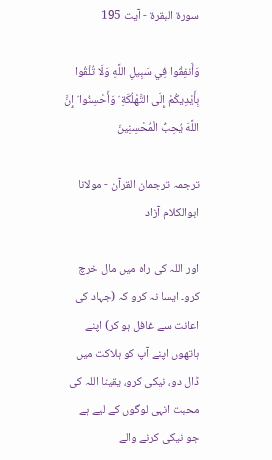سورة البقرة - آیت 195

وَأَنفِقُوا فِي سَبِيلِ اللَّهِ وَلَا تُلْقُوا بِأَيْدِيكُمْ إِلَى التَّهْلُكَةِ ۛ وَأَحْسِنُوا ۛ إِنَّ اللَّهَ يُحِبُّ الْمُحْسِنِينَ

ترجمہ ترجمان القرآن - مولانا ابوالکلام آزاد

اور اللہ کی راہ میں مال خرچ کرو۔ ایسا نہ کرو کہ (جہاد کی اعانت سے غافل ہو کر) اپنے ہاتھوں اپنے آپ کو ہلاکت میں ڈال دو، نیکی کرو، یقینا اللہ کی محبت انہی لوگوں کے لیے ہے جو نیکی کرنے والے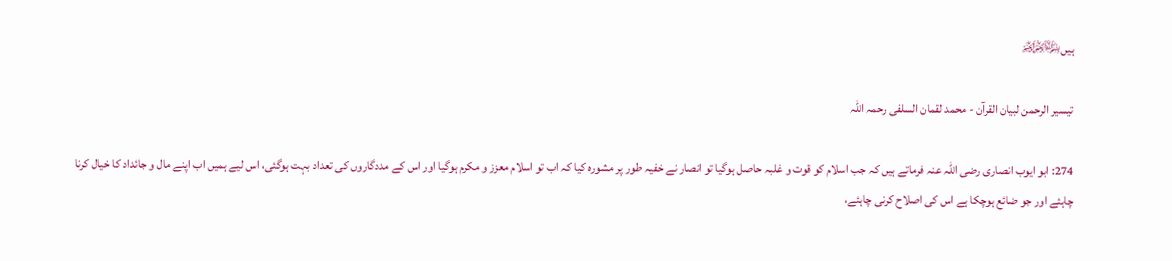ہیں﷽

تیسیر الرحمن لبیان القرآن - محمد لقمان السلفی رحمہ اللہ

274: ابو ایوب انصاری رضی اللہ عنہ فرماتے ہیں کہ جب اسلام کو قوت و غلبہ حاصل ہوگیا تو انصار نے خفیہ طور پر مشورہ کیا کہ اب تو اسلام معزز و مکرم ہوگیا اور اس کے مددگاروں کی تعداد بہت ہوگئی، اس لیے ہمیں اب اپنے مال و جائداد کا خیال کرنا چاہئے اور جو ضائع ہوچکا ہے اس کی اصلاح کرنی چاہئے،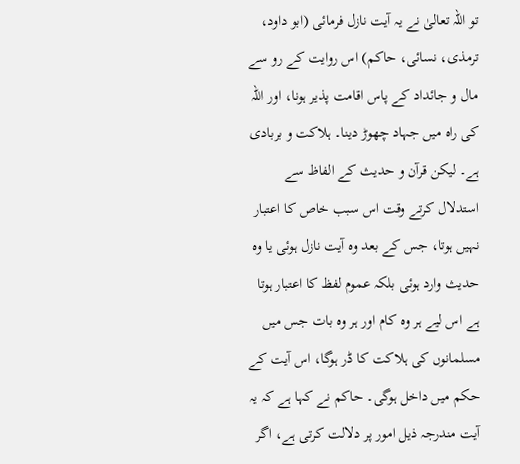تو اللہ تعالیٰ نے یہ آیت نازل فرمائی (ابو داود، ترمذی، نسائی، حاکم) اس روایت کے رو سے مال و جائداد کے پاس اقامت پذیر ہونا، اور اللہ کی راہ میں جہاد چھوڑ دینا۔ ہلاکت و بربادی ہے۔ لیکن قرآن و حدیث کے الفاظ سے استدلال کرتے وقت اس سبب خاص کا اعتبار نہیں ہوتا، جس کے بعد وہ آیت نازل ہوئی یا وہ حدیث وارد ہوئی بلکہ عموم لفظ کا اعتبار ہوتا ہے اس لیے ہر وہ کام اور ہر وہ بات جس میں مسلمانوں کی ہلاکت کا ڈر ہوگا، اس آیت کے حکم میں داخل ہوگی۔ حاکم نے کہا ہے کہ یہ آیت مندرجہ ذیل امور پر دلالت کرتی ہے، اگر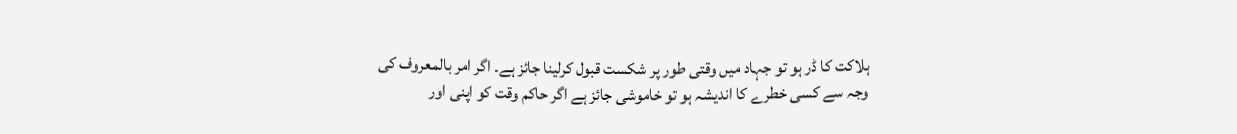ہلاکت کا ڈر ہو تو جہاد میں وقتی طور پر شکست قبول کرلینا جائز ہے۔ اگر امر بالمعروف کی وجہ سے کسی خطرے کا اندیشہ ہو تو خاموشی جائز ہے اگر حاکم وقت کو اپنی اور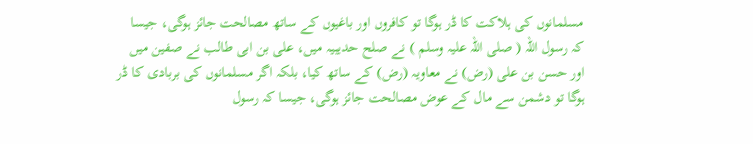مسلمانوں کی ہلاکت کا ڈر ہوگا تو کافروں اور باغیوں کے ساتھ مصالحت جائز ہوگی، جیسا کہ رسول اللہ ( صلی اللہ علیہ وسلم ) نے صلح حدیبیہ میں، علی بن ابی طالب نے صفین میں اور حسن بن علی (رض) نے معاویہ (رض) کے ساتھ کیا، بلکہ اگر مسلمانوں کی بربادی کا ڈر ہوگا تو دشمن سے مال کے عوض مصالحت جائز ہوگی، جیسا کہ رسول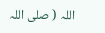اللہ ( صلی اللہ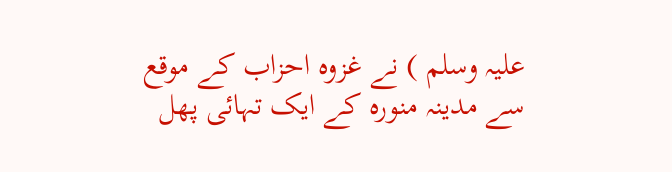علیہ وسلم ) نے غزوہ احزاب کے موقع سے مدینہ منورہ کے ایک تہائی پھل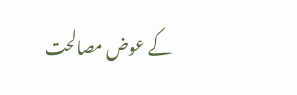کے عوض مصالحت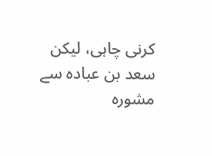کرنی چاہی، لیکن سعد بن عبادہ سے مشورہ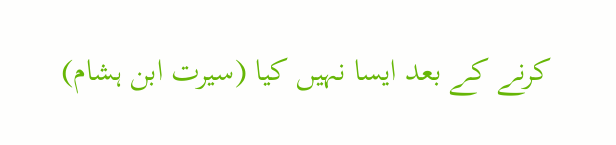کرنے کے بعد ایسا نہیں کیا (سیرت ابن ہشام)